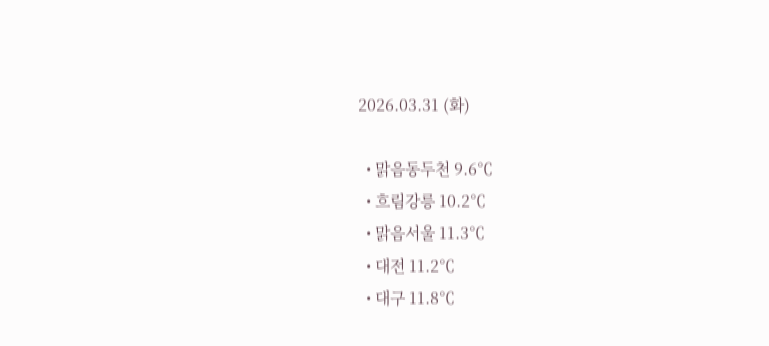2026.03.31 (화)

  • 맑음동두천 9.6℃
  • 흐림강릉 10.2℃
  • 맑음서울 11.3℃
  • 대전 11.2℃
  • 대구 11.8℃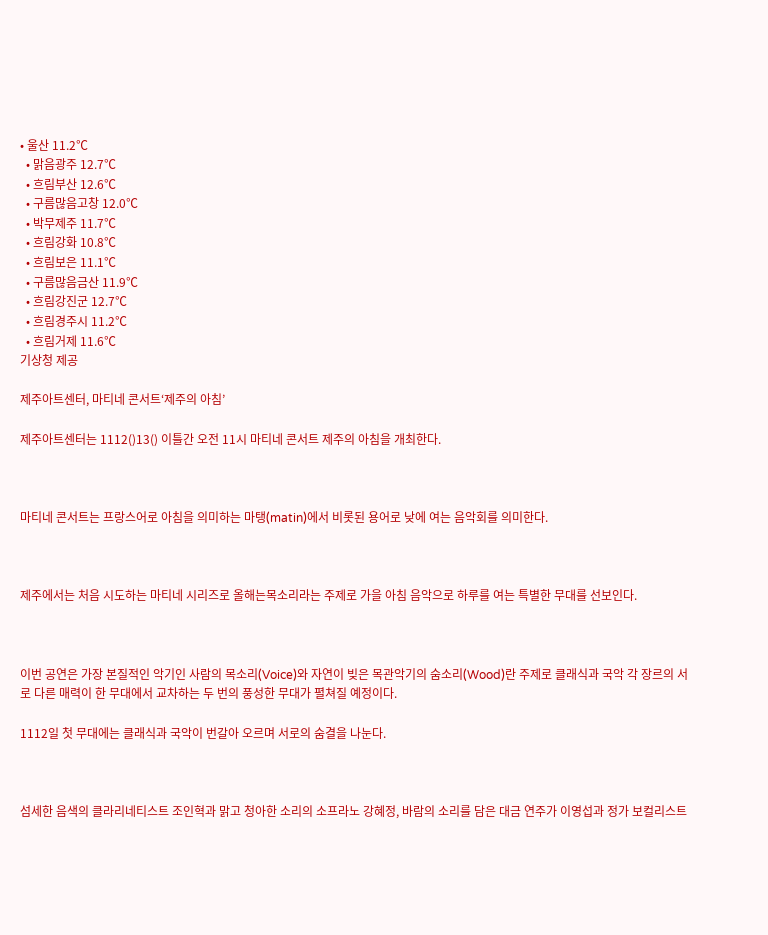• 울산 11.2℃
  • 맑음광주 12.7℃
  • 흐림부산 12.6℃
  • 구름많음고창 12.0℃
  • 박무제주 11.7℃
  • 흐림강화 10.8℃
  • 흐림보은 11.1℃
  • 구름많음금산 11.9℃
  • 흐림강진군 12.7℃
  • 흐림경주시 11.2℃
  • 흐림거제 11.6℃
기상청 제공

제주아트센터, 마티네 콘서트‘제주의 아침’

제주아트센터는 1112()13() 이틀간 오전 11시 마티네 콘서트 제주의 아침을 개최한다.



마티네 콘서트는 프랑스어로 아침을 의미하는 마탱(matin)에서 비롯된 용어로 낮에 여는 음악회를 의미한다.



제주에서는 처음 시도하는 마티네 시리즈로 올해는목소리라는 주제로 가을 아침 음악으로 하루를 여는 특별한 무대를 선보인다.



이번 공연은 가장 본질적인 악기인 사람의 목소리(Voice)와 자연이 빚은 목관악기의 숨소리(Wood)란 주제로 클래식과 국악 각 장르의 서로 다른 매력이 한 무대에서 교차하는 두 번의 풍성한 무대가 펼쳐질 예정이다.

1112일 첫 무대에는 클래식과 국악이 번갈아 오르며 서로의 숨결을 나눈다.



섬세한 음색의 클라리네티스트 조인혁과 맑고 청아한 소리의 소프라노 강혜정, 바람의 소리를 담은 대금 연주가 이영섭과 정가 보컬리스트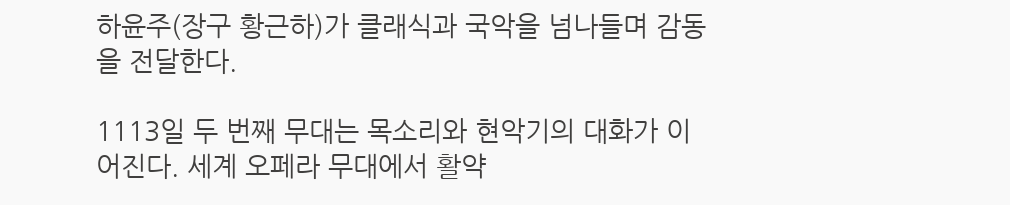하윤주(장구 황근하)가 클래식과 국악을 넘나들며 감동을 전달한다.

1113일 두 번째 무대는 목소리와 현악기의 대화가 이어진다. 세계 오페라 무대에서 활약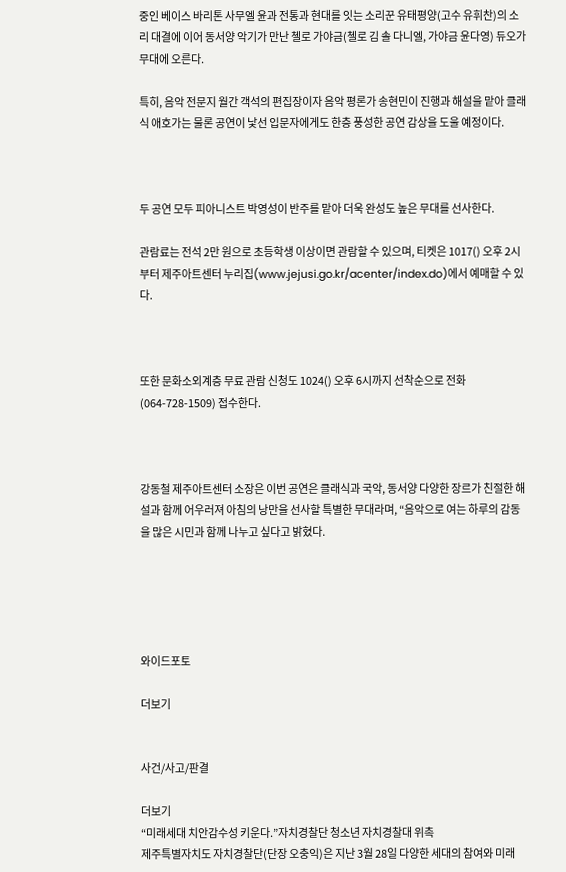중인 베이스 바리톤 사무엘 윤과 전통과 현대를 잇는 소리꾼 유태평양(고수 유휘찬)의 소리 대결에 이어 동서양 악기가 만난 첼로 가야금(첼로 김 솔 다니엘, 가야금 윤다영) 듀오가 무대에 오른다.

특히, 음악 전문지 월간 객석의 편집장이자 음악 평론가 송현민이 진행과 해설을 맡아 클래식 애호가는 물론 공연이 낯선 입문자에게도 한층 풍성한 공연 감상을 도울 예정이다.



두 공연 모두 피아니스트 박영성이 반주를 맡아 더욱 완성도 높은 무대를 선사한다.

관람료는 전석 2만 원으로 초등학생 이상이면 관람할 수 있으며, 티켓은 1017() 오후 2시부터 제주아트센터 누리집(www.jejusi.go.kr/acenter/index.do)에서 예매할 수 있다.



또한 문화소외계층 무료 관람 신청도 1024() 오후 6시까지 선착순으로 전화(064-728-1509) 접수한다.



강동철 제주아트센터 소장은 이번 공연은 클래식과 국악, 동서양 다양한 장르가 친절한 해설과 함께 어우러져 아침의 낭만을 선사할 특별한 무대라며, “음악으로 여는 하루의 감동을 많은 시민과 함께 나누고 싶다고 밝혔다.





와이드포토

더보기


사건/사고/판결

더보기
“미래세대 치안감수성 키운다.”자치경찰단 청소년 자치경찰대 위촉
제주특별자치도 자치경찰단(단장 오충익)은 지난 3월 28일 다양한 세대의 참여와 미래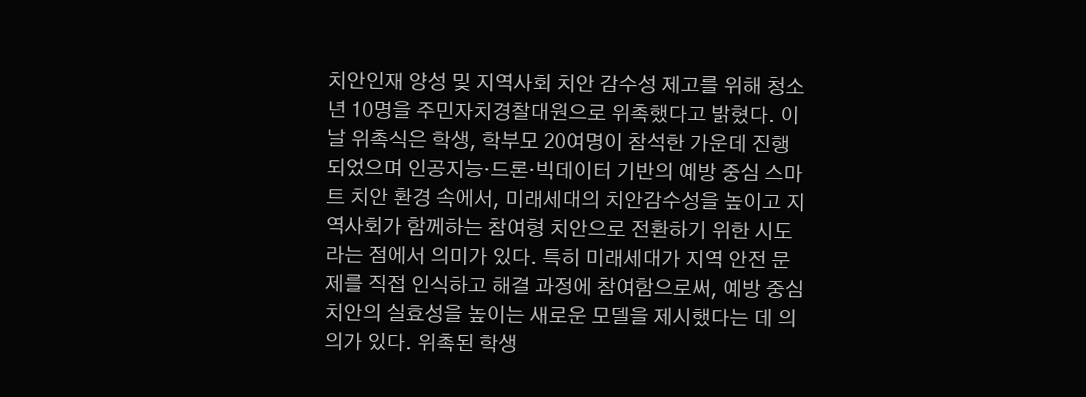치안인재 양성 및 지역사회 치안 감수성 제고를 위해 청소년 10명을 주민자치경찰대원으로 위촉했다고 밝혔다. 이 날 위촉식은 학생, 학부모 20여명이 참석한 가운데 진행되었으며 인공지능·드론·빅데이터 기반의 예방 중심 스마트 치안 환경 속에서, 미래세대의 치안감수성을 높이고 지역사회가 함께하는 참여형 치안으로 전환하기 위한 시도라는 점에서 의미가 있다. 특히 미래세대가 지역 안전 문제를 직접 인식하고 해결 과정에 참여함으로써, 예방 중심 치안의 실효성을 높이는 새로운 모델을 제시했다는 데 의의가 있다. 위촉된 학생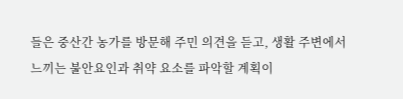들은 중산간 농가를 방문해 주민 의견을 듣고, 생활 주변에서 느끼는 불안요인과 취약 요소를 파악할 계획이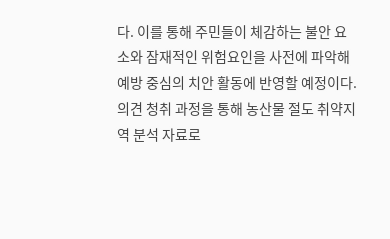다. 이를 통해 주민들이 체감하는 불안 요소와 잠재적인 위험요인을 사전에 파악해 예방 중심의 치안 활동에 반영할 예정이다. 의견 청취 과정을 통해 농산물 절도 취약지역 분석 자료로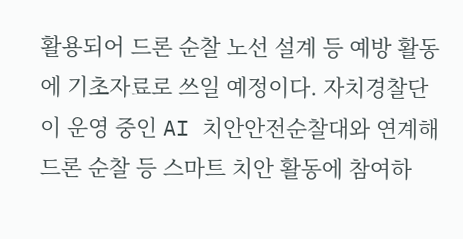활용되어 드론 순찰 노선 설계 등 예방 활동에 기초자료로 쓰일 예정이다. 자치경찰단이 운영 중인 AI 치안안전순찰대와 연계해 드론 순찰 등 스마트 치안 활동에 참여하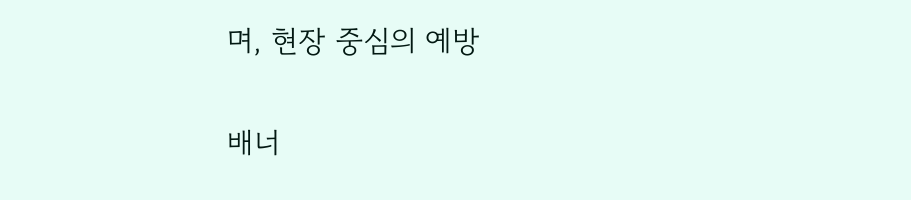며, 현장 중심의 예방

배너